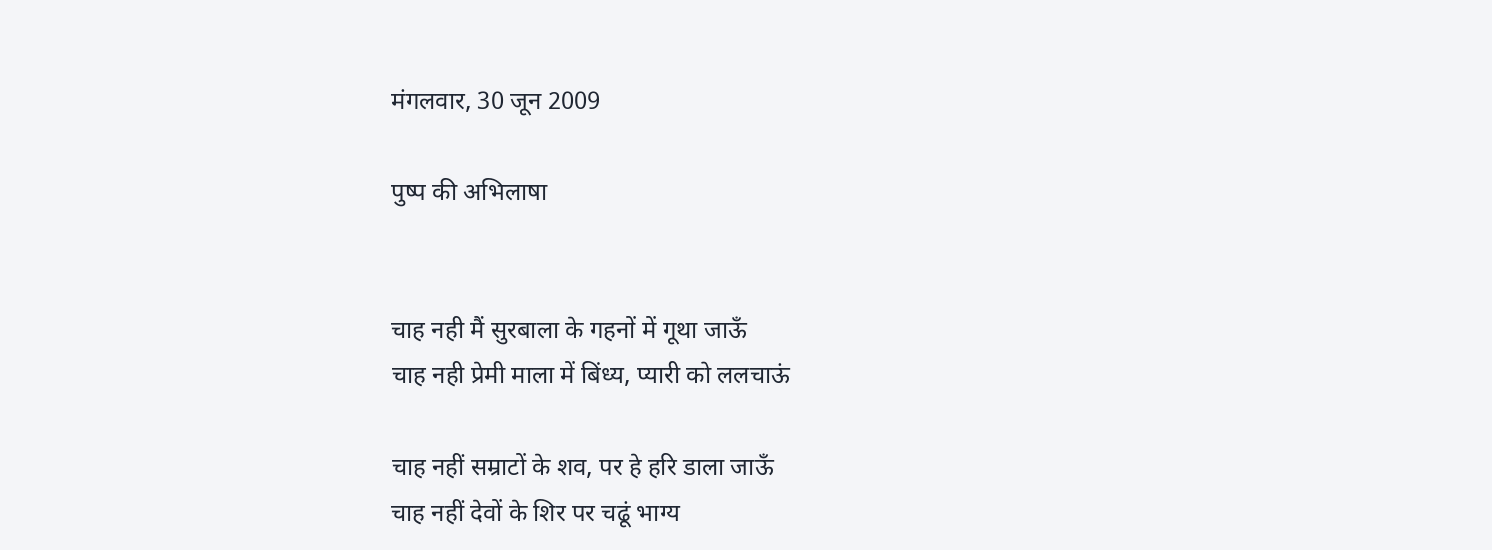मंगलवार, 30 जून 2009

पुष्प की अभिलाषा


चाह नही मैं सुरबाला के गहनों में गूथा जाऊँ
चाह नही प्रेमी माला में बिंध्य, प्यारी को ललचाऊं

चाह नहीं सम्राटों के शव, पर हे हरि डाला जाऊँ
चाह नहीं देवों के शिर पर चढूं भाग्य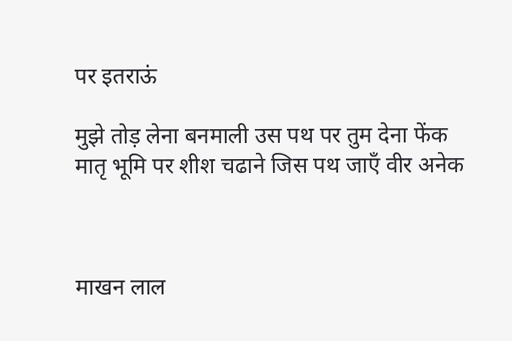पर इतराऊं

मुझे तोड़ लेना बनमाली उस पथ पर तुम देना फेंक
मातृ भूमि पर शीश चढाने जिस पथ जाएँ वीर अनेक



माखन लाल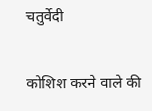चतुर्वेदी

कोशिश करने वाले की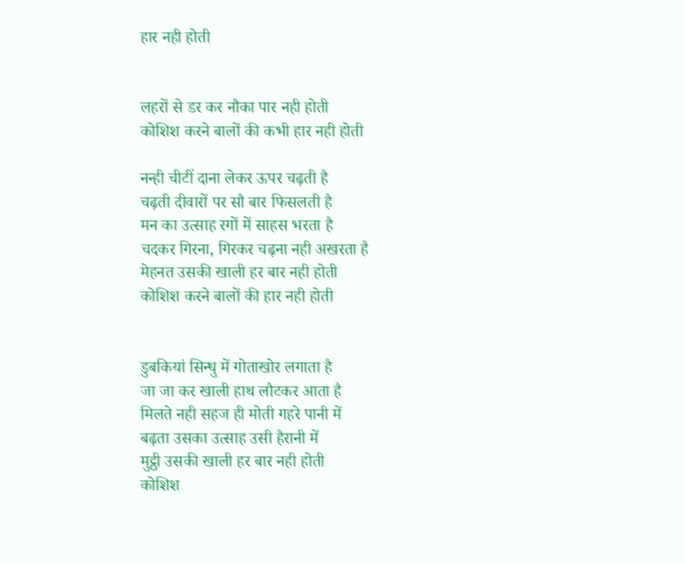हार नही होती


लहरों से डर कर नौका पार नही होती
कोशिश करने बालों की कभी हार नही होती

नन्ही चीटीं दाना लेकर ऊपर चढ़ती है
चढ़ती दीवारों पर सौ बार फिसलती है
मन का उत्साह रगों में साहस भरता है
चदकर गिरना, गिरकर चढ़ना नही अखरता है
मेहनत उसकी खाली हर बार नही होती
कोशिश करने बालों की हार नही होती


डुबकियां सिन्धु में गोताखोर लगाता है
जा जा कर खाली हाथ लौटकर आता है
मिलते नही सहज ही मोती गहरे पानी में
बढ़ता उसका उत्साह उसी हैरानी में
मुट्ठी उसकी खाली हर बार नही होती
कोशिश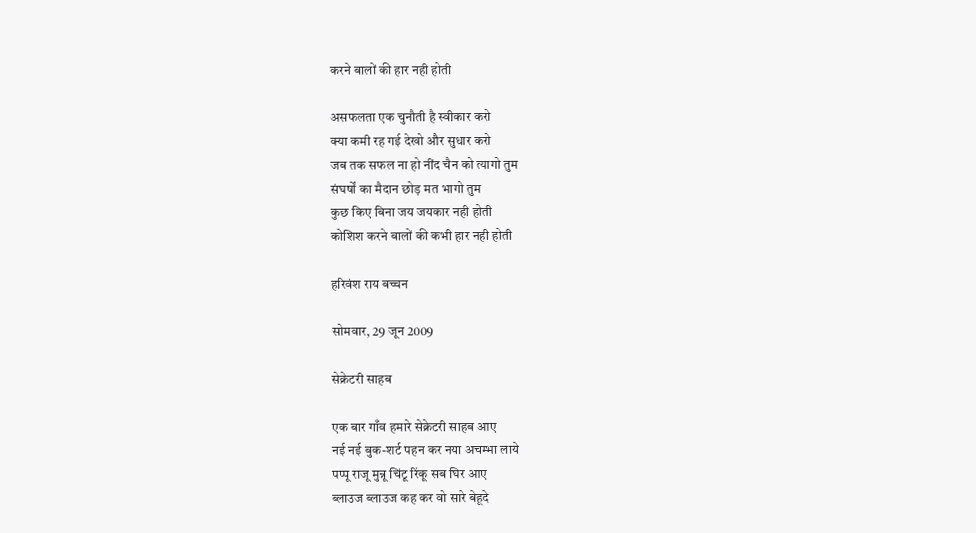करने बालों की हार नही होती

असफलता एक चुनौती है स्वीकार करो
क्या कमी रह गई देखो और सुधार करो
जब तक सफल ना हो नींद चैन को त्यागो तुम
संघर्षों का मैदान छोड़ मत भागो तुम
कुछ किए बिना जय जयकार नही होती
कोशिश करने बालों की कभी हार नही होती

हरिवंश राय बच्चन

सोमवार, 29 जून 2009

सेक्रेटरी साहब

एक बार गाँव हमारे सेक्रेटरी साहब आए
नई नई बुक-शर्ट पहन कर नया अचम्भा लाये
पप्पू राजू मुन्नू चिंटू रिंकू सब घिर आए
ब्लाउज ब्लाउज कह कर वो सारे बेहूदे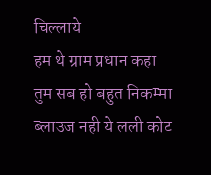चिल्लाये
हम थे ग्राम प्रधान कहा तुम सब हो बहुत निकम्मा
ब्लाउज नही ये लली कोट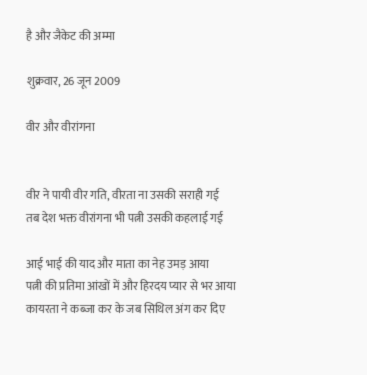है और जैकेट की अम्मा

शुक्रवार, 26 जून 2009

वीर और वीरांगना


वीर ने पायी वीर गति, वीरता ना उसकी सराही गई
तब देश भक्त वीरांगना भी पत्नी उसकी कहलाई गई

आई भाई की याद और माता का नेह उमड़ आया
पत्नी की प्रतिमा आंखों में और हिरदय प्यार से भर आया
कायरता ने कब्जा कर के जब सिथिल अंग कर दिए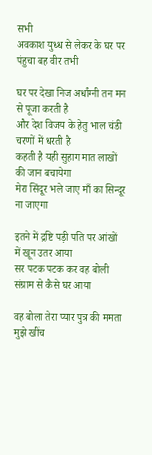सभी
अवकाश युध्ध से लेकर के घर पर पंहुचा बह वीर तभी

घर पर देखा निज अर्धांग्नी तन मन से पूजा करती है
और देश विजय के हेतु भाल चंडी चरणों में धरती है
कहती है यही सुहाग मात लाखों की जान बचायेगा
मेरा सिंदूर भले जाए माँ का सिन्दूर ना जाएगा

इतने में द्रष्टि पड़ी पति पर आंखों में खून उतर आया
सर पटक पटक कर वह बोली संग्राम से कैसे घर आया

वह बोला तेरा प्यार पुत्र की ममता मुझे खींच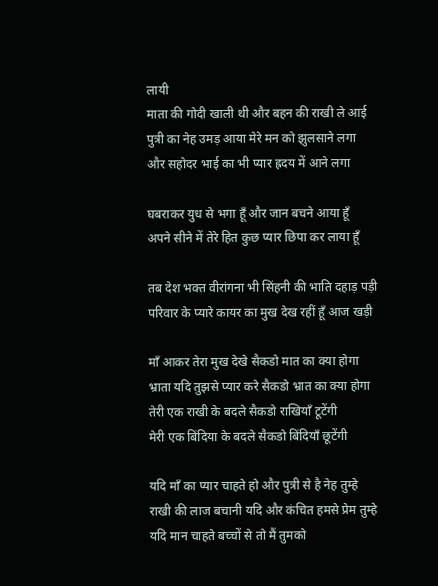लायी
माता की गोदी खाली थी और बहन की राखी ले आई
पुत्री का नेह उमड़ आया मेरे मन को झुलसाने लगा
और सहोदर भाई का भी प्यार ह्रदय में आने लगा

घबराकर युध से भगा हूँ और जान बचने आया हूँ
अपने सीने में तेरे हित कुछ प्यार छिपा कर लाया हूँ

तब देश भक्त वीरांगना भी सिंहनी की भाति दहाड़ पड़ी
परिवार के प्यारे कायर का मुख देख रहीं हूँ आज खड़ी

माँ आकर तेरा मुख देखे सैकडो मात का क्या होगा
भ्राता यदि तुझसे प्यार करे सैकडो भ्रात का क्या होगा
तेरी एक राखी के बदले सैकडो राखियाँ टूटेंगी
मेरी एक बिंदिया के बदले सैकडो बिंदियाँ छूटेंगी

यदि माँ का प्यार चाहते हो और पुत्री से है नेह तुम्हे
राखी की लाज बचानी यदि और कंचित हमसे प्रेम तुम्हे
यदि मान चाहते बच्चों से तो मैं तुमको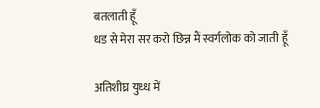बतलाती हूँ
धड से मेरा सर करो छिन्न मैं स्वर्गलोक को जाती हूँ

अतिशीघ्र युध्ध में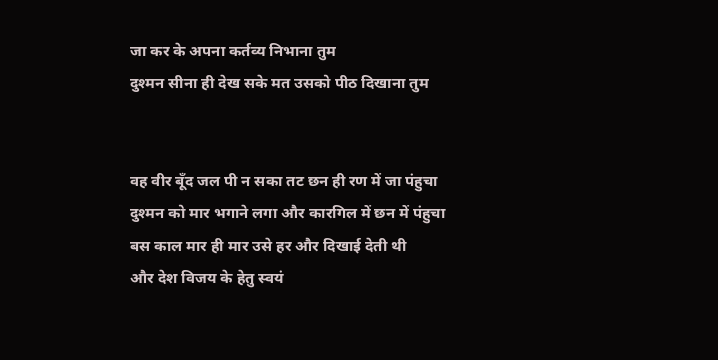जा कर के अपना कर्तव्य निभाना तुम
दुश्मन सीना ही देख सके मत उसको पीठ दिखाना तुम


वह वीर बूँद जल पी न सका तट छन ही रण में जा पंहुचा
दुश्मन को मार भगाने लगा और कारगिल में छन में पंहुचा
बस काल मार ही मार उसे हर और दिखाई देती थी
और देश विजय के हेतु स्वयं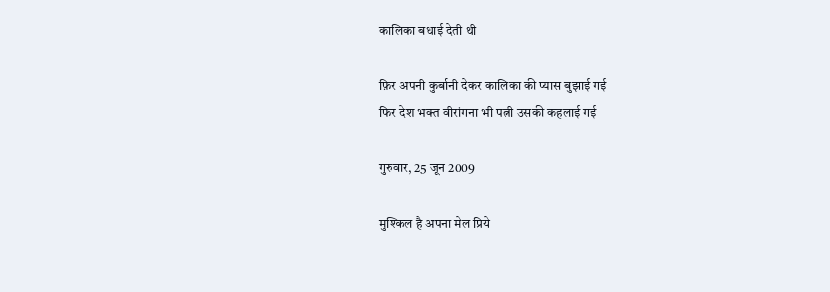कालिका बधाई देती थी

फ़िर अपनी कुर्बानी देकर कालिका की प्यास बुझाई गई
फिर देश भक्त वीरांगना भी पत्नी उसकी कहलाई गई

गुरुवार, 25 जून 2009

मुश्किल है अपना मेल प्रिये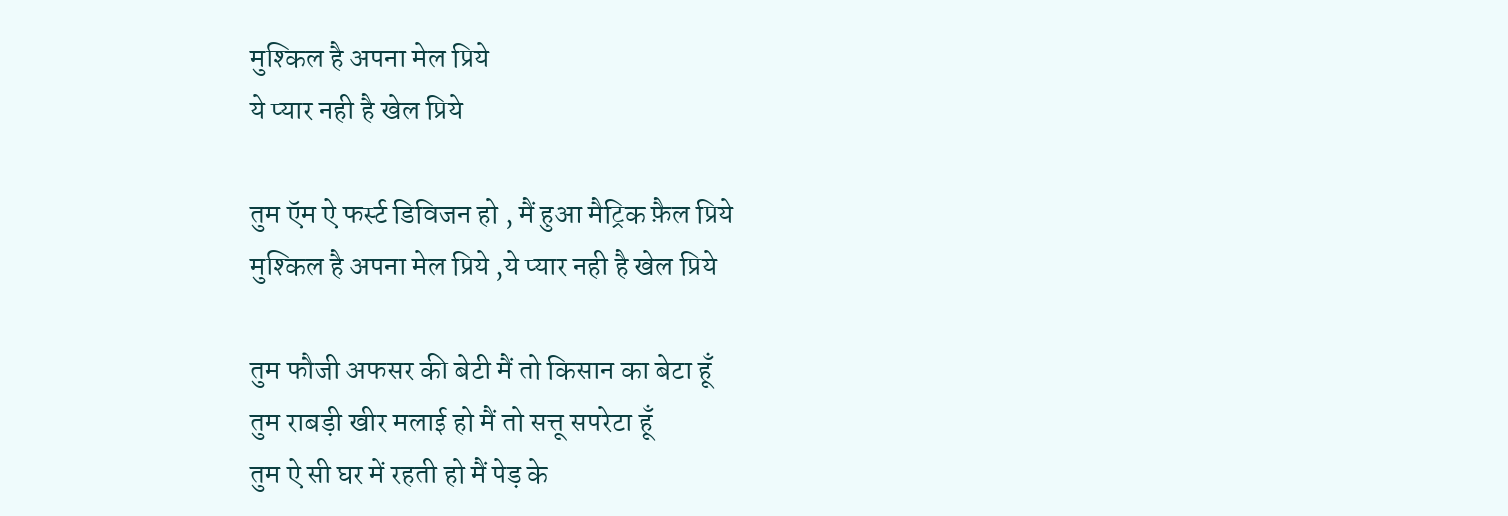मुश्किल है अपना मेल प्रिये
ये प्यार नही है खेल प्रिये

तुम ऍम ऐ फर्स्ट डिविजन हो , मैं हुआ मैट्रिक फ़ैल प्रिये
मुश्किल है अपना मेल प्रिये ,ये प्यार नही है खेल प्रिये

तुम फौजी अफसर की बेटी मैं तो किसान का बेटा हूँ
तुम राबड़ी खीर मलाई हो मैं तो सत्तू सपरेटा हूँ
तुम ऐ सी घर में रहती हो मैं पेड़ के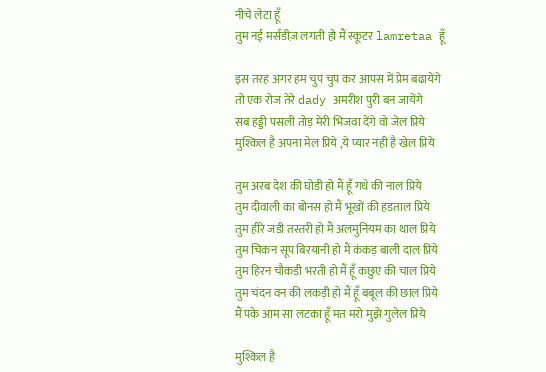नीचे लेटा हूँ
तुम नई मर्सडीज़ लगती हो मैं स्कूटर lamretaa हूँ

इस तरह अगर हम चुप चुप कर आपस में प्रेम बढायेंगे
तो एक रोज तेरे dady अमरीश पुरी बन जायेंगे
सब हड्डी पसली तोड़ मेरी भिजवा देंगे वो जेल प्रिये
मुश्किल है अपना मेल प्रिये ,ये प्यार नही है खेल प्रिये

तुम अरब देश की घोडी हो मैं हूँ गधे की नाल प्रिये
तुम दीवाली का बोनस हो मैं भूखों की हडताल प्रिये
तुम हीरे जडी तस्तरी हो मैं अलमुनियम का थाल प्रिये
तुम चिकन सूप बिरयानी हो मैं कंकड़ बाली दाल प्रिये
तुम हिरन चौकडी भरती हो मैं हूँ कछुए की चाल प्रिये
तुम चंदन वन की लकड़ी हो मैं हूँ बबूल की छाल प्रिये
मैं पके आम सा लटका हूँ मत मरो मुझे गुलेल प्रिये

मुश्किल है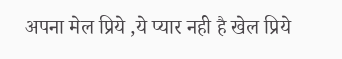अपना मेल प्रिये ,ये प्यार नही है खेल प्रिये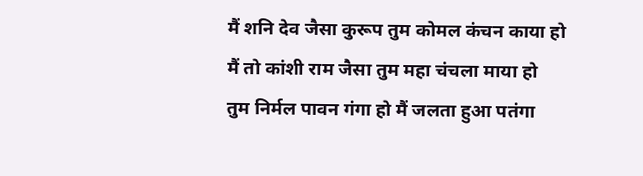मैं शनि देव जैसा कुरूप तुम कोमल कंचन काया हो
मैं तो कांशी राम जैसा तुम महा चंचला माया हो
तुम निर्मल पावन गंगा हो मैं जलता हुआ पतंगा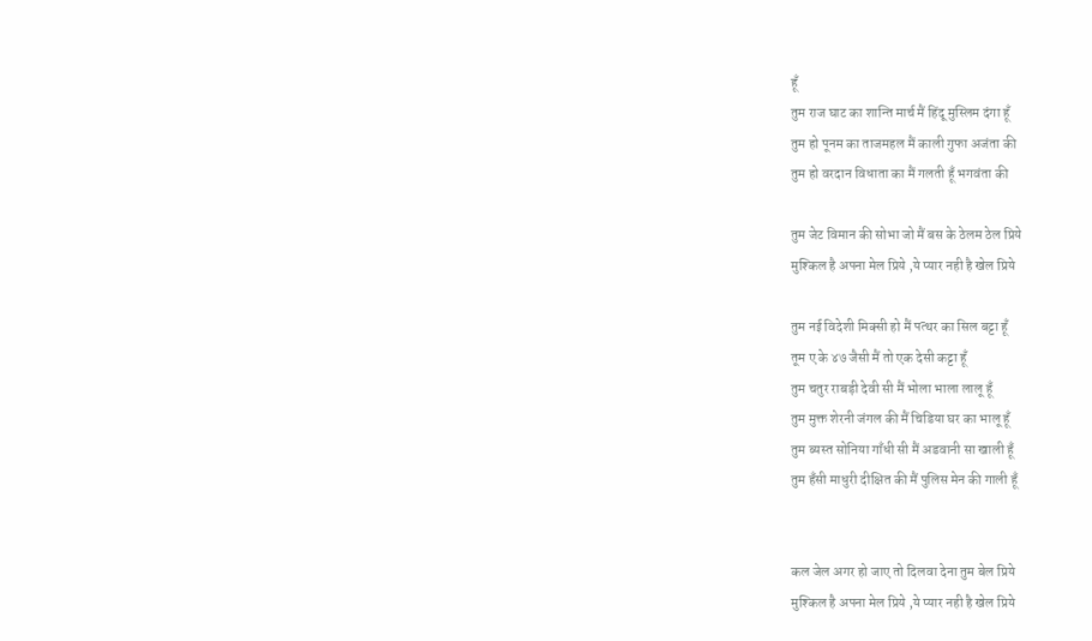हूँ
तुम राज घाट का शान्ति मार्च मैं हिंदू मुस्लिम दंगा हूँ
तुम हो पूनम का ताजमहल मैं काली गुफा अजंता की
तुम हो वरदान विधाता का मैं गलती हूँ भगवंता की

तुम जेट विमान की सोभा जो मैं बस के ठेलम ठेल प्रिये
मुश्किल है अपना मेल प्रिये ,ये प्यार नही है खेल प्रिये

तुम नई विदेशी मिक्सी हो मैं पत्थर का सिल बट्टा हूँ
तूम ए के ४७ जैसी मैं तो एक देसी कट्टा हूँ
तुम चतुर राबड़ी देवी सी मैं भोला भाला लालू हूँ
तुम मुक्त शेरनी जंगल की मैं चिडिया घर का भालू हूँ
तुम ब्यस्त सोनिया गाँधी सी मैं अडवानी सा खाली हूँ
तुम हँसी माधुरी दीक्षित की मैं पुलिस मेन की गाली हूँ


कल जेल अगर हो जाए तो दिलवा देना तुम बेल प्रिये
मुश्किल है अपना मेल प्रिये ,ये प्यार नही है खेल प्रिये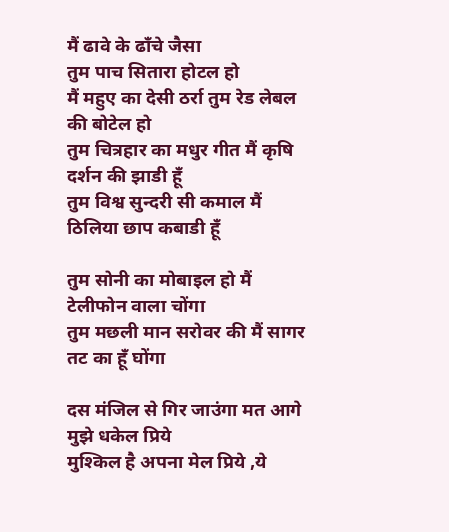मैं ढावे के ढाँचे जैसा
तुम पाच सितारा होटल हो
मैं महुए का देसी ठर्रा तुम रेड लेबल की बोटेल हो
तुम चित्रहार का मधुर गीत मैं कृषि दर्शन की झाडी हूँ
तुम विश्व सुन्दरी सी कमाल मैं ठिलिया छाप कबाडी हूँ

तुम सोनी का मोबाइल हो मैं टेलीफोन वाला चोंगा
तुम मछली मान सरोवर की मैं सागर तट का हूँ घोंगा

दस मंजिल से गिर जाउंगा मत आगे मुझे धकेल प्रिये
मुश्किल है अपना मेल प्रिये ,ये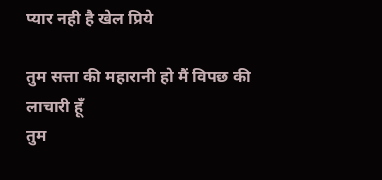प्यार नही है खेल प्रिये

तुम सत्ता की महारानी हो मैं विपछ की लाचारी हूँ
तुम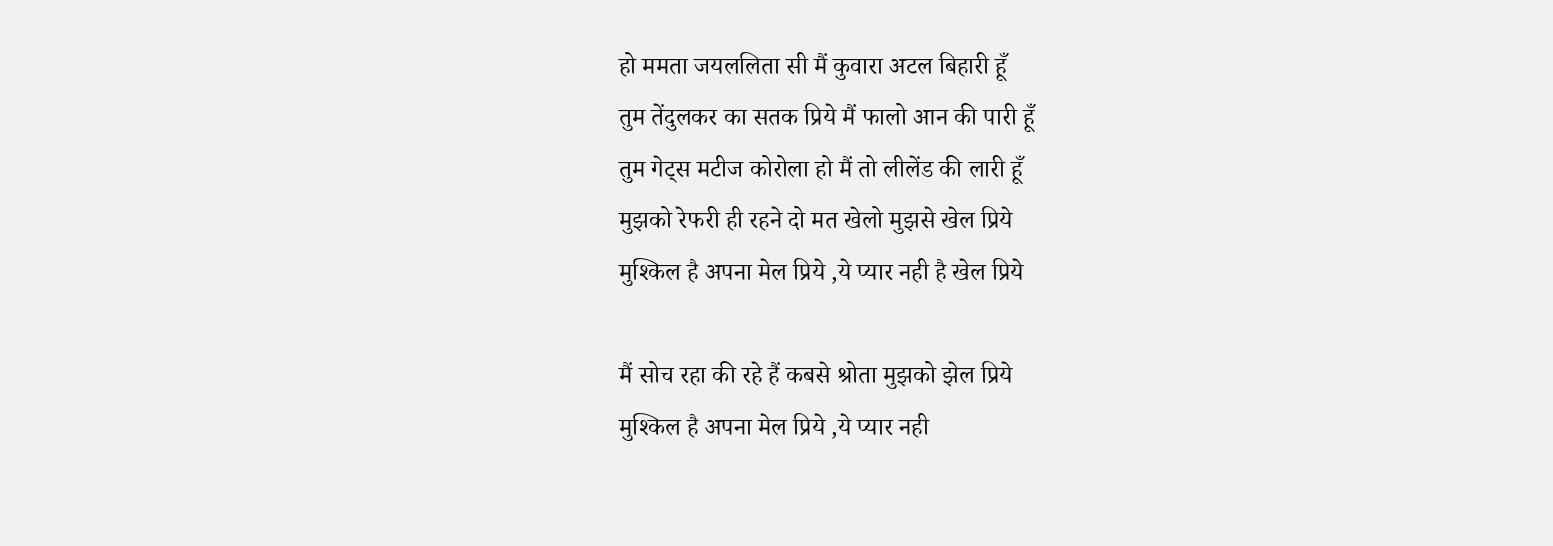हो ममता जयललिता सी मैं कुवारा अटल बिहारी हूँ
तुम तेंदुलकर का सतक प्रिये मैं फालो आन की पारी हूँ
तुम गेट्स मटीज कोरोला हो मैं तो लीलेंड की लारी हूँ
मुझको रेफरी ही रहने दो मत खेलो मुझसे खेल प्रिये
मुश्किल है अपना मेल प्रिये ,ये प्यार नही है खेल प्रिये

मैं सोच रहा की रहे हैं कबसे श्रोता मुझको झेल प्रिये
मुश्किल है अपना मेल प्रिये ,ये प्यार नही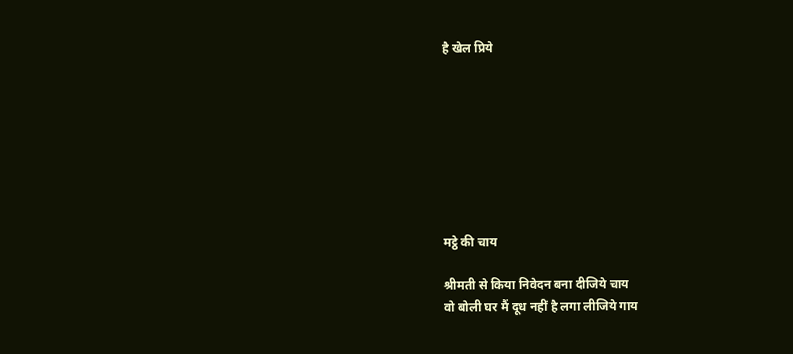है खेल प्रिये








मट्ठे की चाय

श्रीमती से किया निवेदन बना दीजिये चाय
वो बोली घर मैं दूध नहीं है लगा लीजिये गाय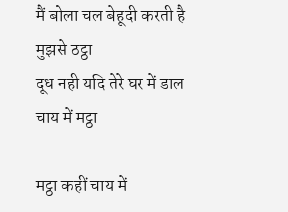मैं बोला चल बेहूदी करती है मुझसे ठट्ठा
दूध नही यदि तेरे घर में डाल चाय में मट्ठा

मट्ठा कहीं चाय में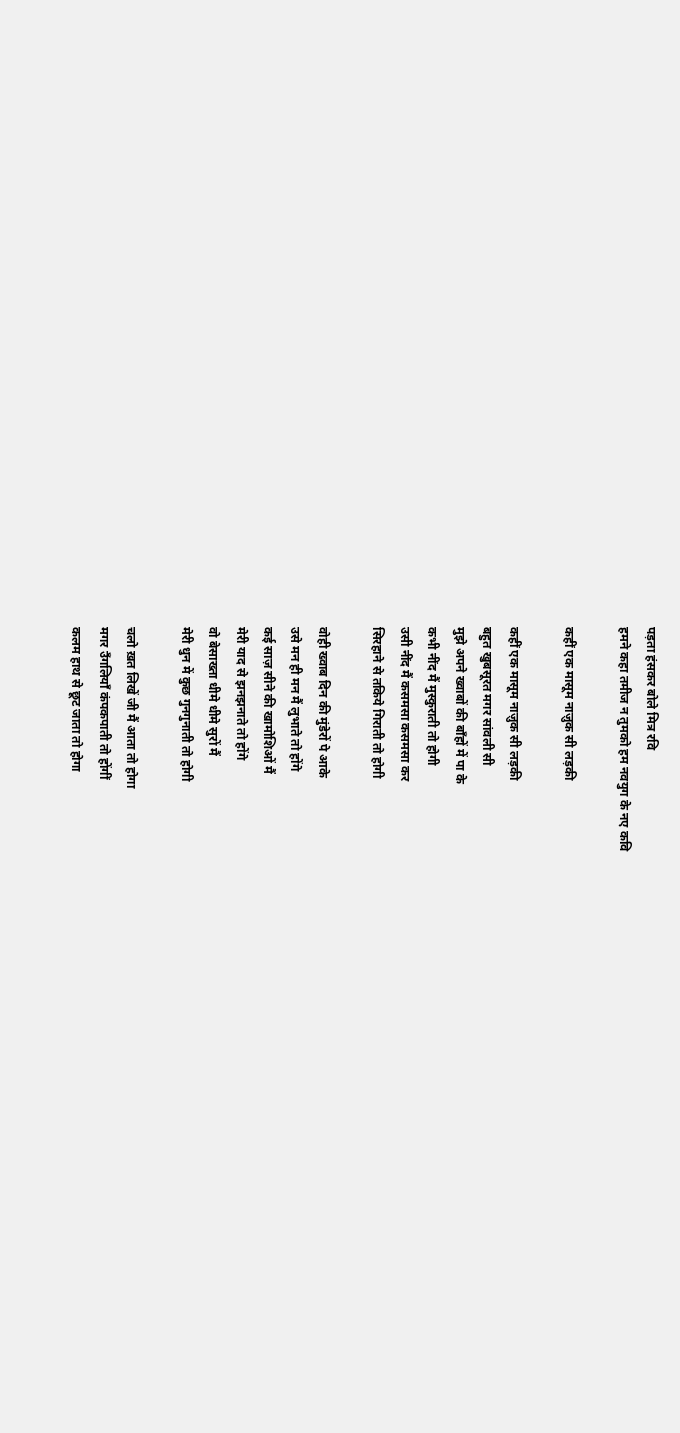पड़ता हंसकर बोले मित्र रवि
हमने कहा तमीज न तुमको हम नवयुग के नए कवि

कहीं एक मासूम नाज़ुक सी लड़की

कहीं एक मासूम नाज़ुक सी लड़की
बहुत खुबसूरत मगर सांवली सी
मुझे अपने ख्वाबों की बाँहों में पा के
कभी नींद मैं मुस्कुराती तो होगी
उसी नींद मैं कसमसा कसमसा कर
सिरहाने से तकिये गिराती तो होगी

वोही ख्वाब दिन की मुंडेरों पे आके
उसे मन ही मन मैं लुभाते तो होंगे
कई साज़ सीने की खामोशिओं मैं
मेरी याद से झनझनाते तो होंगे
वो बेसाख्ता धीमे धीमे सुरों मैं
मेरी धुन में कुछ गुनगुनाती तो होगी

चलो ख़त लिखें जी मैं आता तो होगा
मगर उँगलियाँ कंपकपाती तो होंगीं
कलम हाथ से छूट जाता तो होगा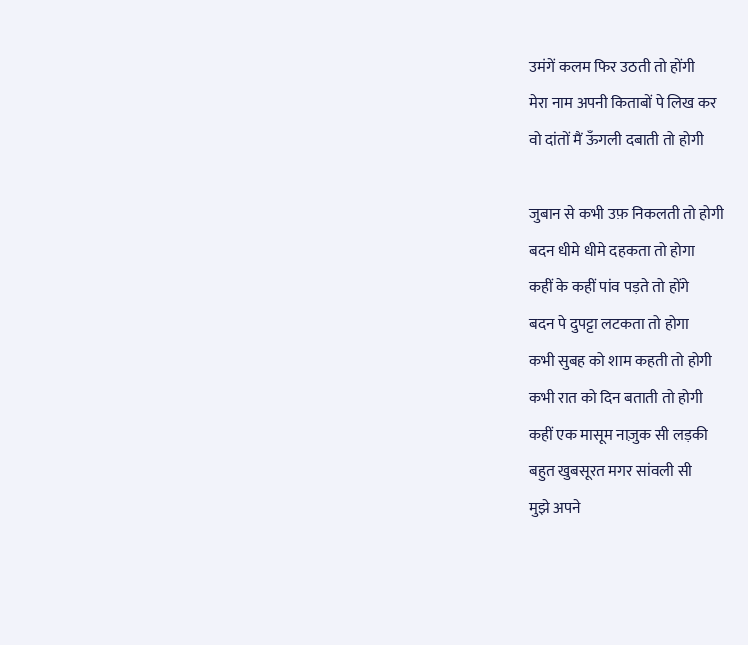उमंगें कलम फिर उठती तो होंगी
मेरा नाम अपनी किताबों पे लिख कर
वो दांतों मैं ऊँगली दबाती तो होगी

जुबान से कभी उफ़ निकलती तो होगी
बदन धीमे धीमे दहकता तो होगा
कहीं के कहीं पांव पड़ते तो होंगे
बदन पे दुपट्टा लटकता तो होगा
कभी सुबह को शाम कहती तो होगी
कभी रात को दिन बताती तो होगी
कहीं एक मासूम नाज़ुक सी लड़की
बहुत खुबसूरत मगर सांवली सी
मुझे अपने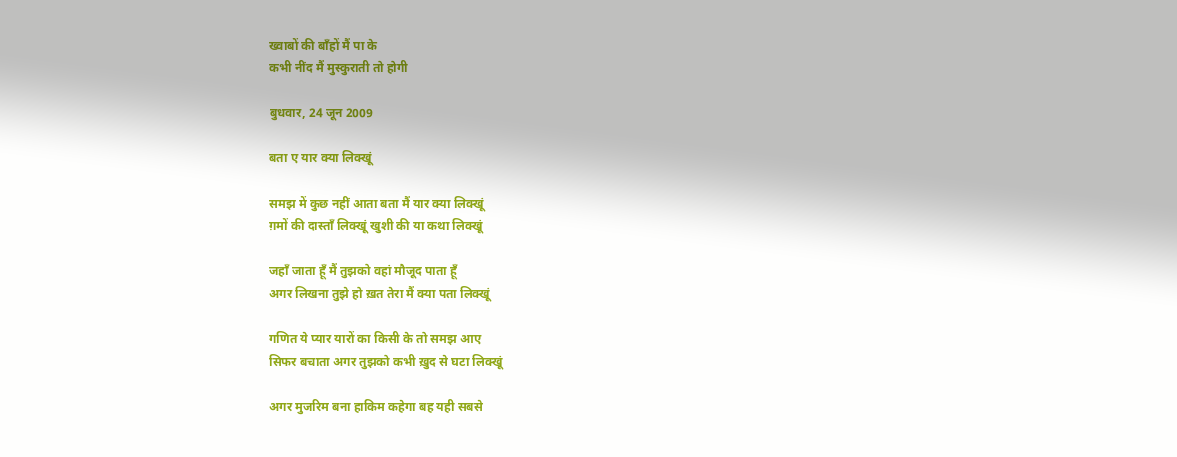ख्वाबों की बाँहों मैं पा के
कभी नींद मैं मुस्कुराती तो होगी

बुधवार, 24 जून 2009

बता ए यार क्या लिक्खूं

समझ में कुछ नहीं आता बता मैं यार क्या लिक्खूं
ग़मों की दास्ताँ लिक्खूं खुशी की या कथा लिक्खूं

जहाँ जाता हूँ मैं तुझको वहां मौजूद पाता हूँ
अगर लिखना तुझे हो ख़त तेरा मैं क्या पता लिक्खूं

गणित ये प्यार यारों का किसी के तो समझ आए
सिफर बचाता अगर तुझको कभी ख़ुद से घटा लिक्खूं

अगर मुजरिम बना हाकिम कहेगा बह यही सबसे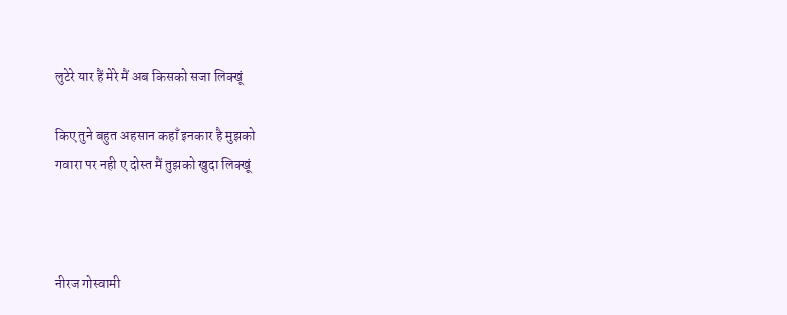लुटेरे यार हैं मेरे मैं अब किसको सजा लिक्खूं

किए तुने बहुत अहसान कहाँ इनकार है मुझको
गवारा पर नही ए दोस्त मैं तुझको खुदा लिक्खूं



नीरज गोस्वामी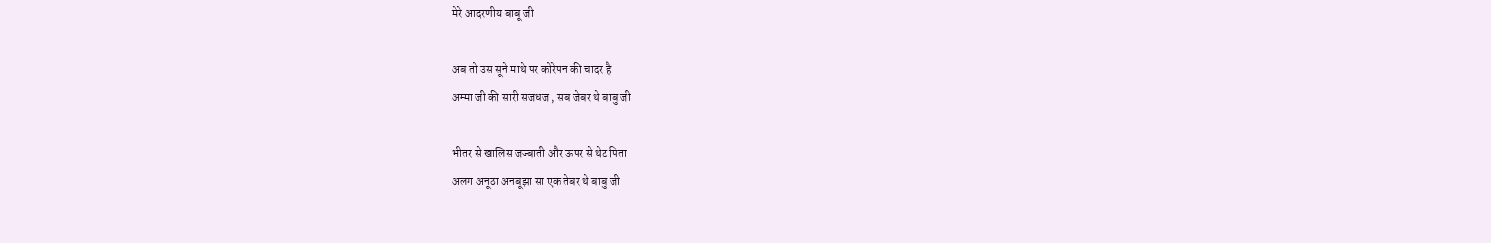मेरे आदरणीय बाबू जी

अब तो उस सूने माथे पर कोरेपन की चादर है
अम्मा जी की सारी सजधज , सब जेबर थे बाबु जी

भीतर से खालिस जज्बाती और ऊपर से थेट पिता
अलग अनूठा अनबूझा सा एक तेबर थे बाबु जी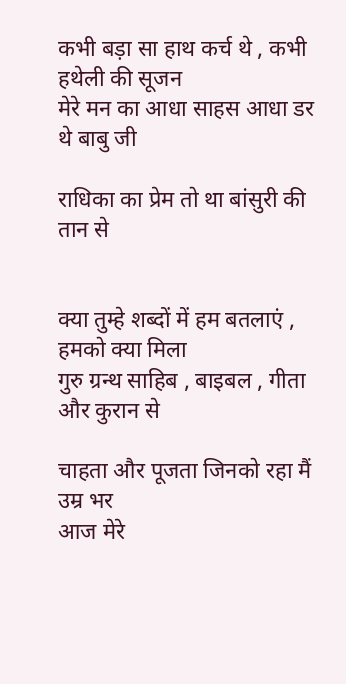कभी बड़ा सा हाथ कर्च थे , कभी हथेली की सूजन
मेरे मन का आधा साहस आधा डर थे बाबु जी

राधिका का प्रेम तो था बांसुरी की तान से


क्या तुम्हे शब्दों में हम बतलाएं , हमको क्या मिला
गुरु ग्रन्थ साहिब , बाइबल , गीता और कुरान से

चाहता और पूजता जिनको रहा मैं उम्र भर
आज मेरे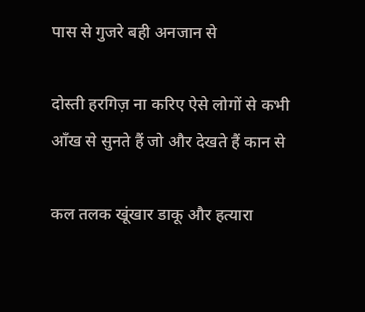पास से गुजरे बही अनजान से

दोस्ती हरगिज़ ना करिए ऐसे लोगों से कभी
आँख से सुनते हैं जो और देखते हैं कान से

कल तलक खूंखार डाकू और हत्यारा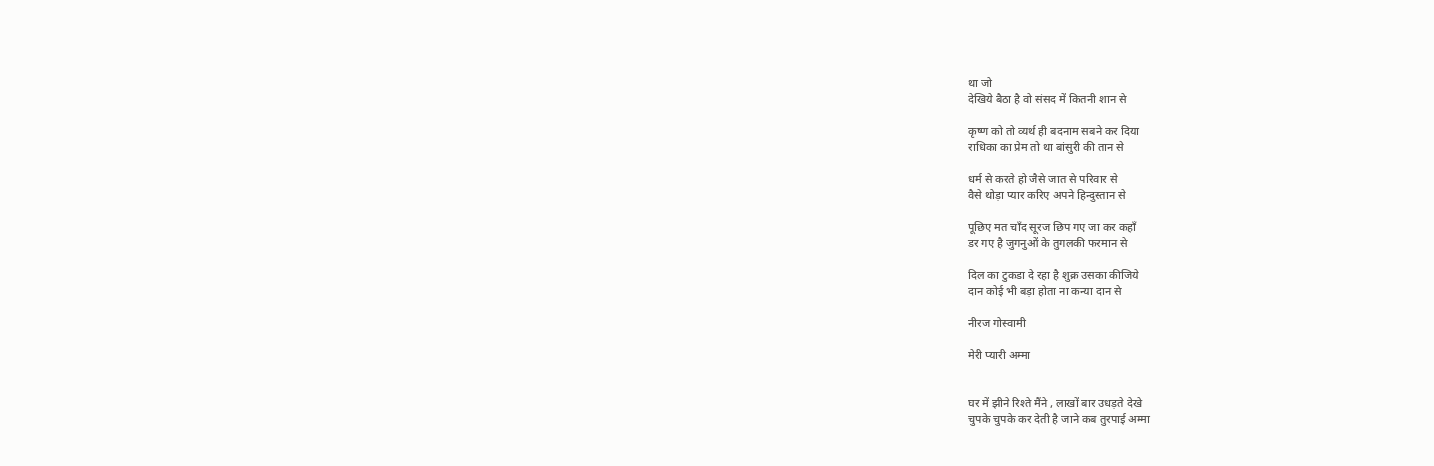था जो
देखिये बैठा है वो संसद में कितनी शान से

कृष्ण को तो व्यर्थ ही बदनाम सबने कर दिया
राधिका का प्रेम तो था बांसुरी की तान से

धर्म से करते हो जैसे जात से परिवार से
वैसे थोड़ा प्यार करिए अपने हिन्दुस्तान से

पूछिए मत चाँद सूरज छिप गए जा कर कहाँ
डर गए है जुगनुओं के तुगलकी फरमान से

दिल का टुकडा दे रहा है शुक्र उसका कीजिये
दान कोई भी बड़ा होता ना कन्या दान से

नीरज गोस्वामी

मेरी प्यारी अम्मा


घर में झीने रिश्ते मैंने , लाखों बार उधड़ते देखे
चुपके चुपके कर देती है जाने कब तुरपाई अम्मा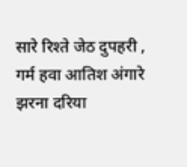सारे रिश्ते जेठ दुपहरी , गर्म हवा आतिश अंगारे
झरना दरिया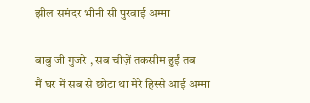झील समंदर भीनी सी पुरवाई अम्मा

बाबु जी गुजरे , सब चीज़ें तकसीम हुईं तब
मैं घर में सब से छोटा था मेरे हिस्से आई अम्मा